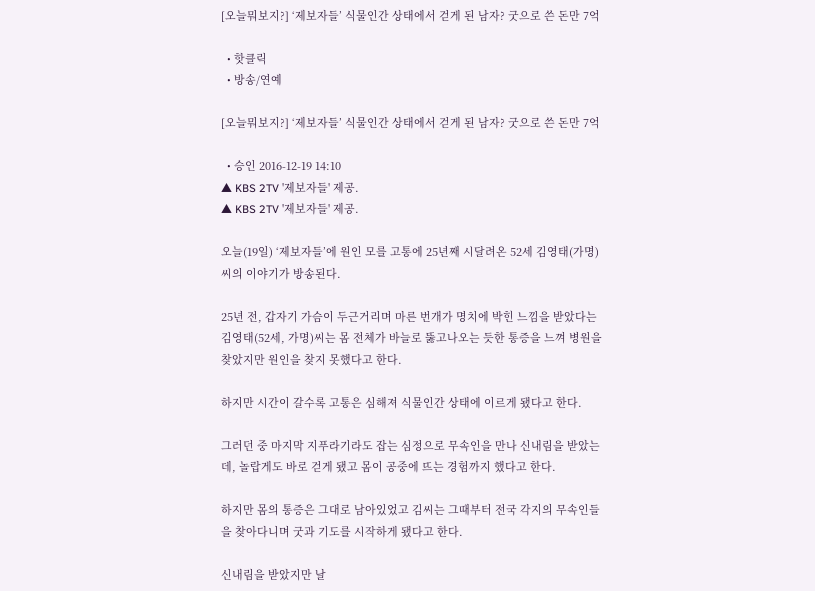[오늘뭐보지?] ‘제보자들’ 식물인간 상태에서 걷게 된 남자? 굿으로 쓴 돈만 7억

  • 핫클릭
  • 방송/연예

[오늘뭐보지?] ‘제보자들’ 식물인간 상태에서 걷게 된 남자? 굿으로 쓴 돈만 7억

  • 승인 2016-12-19 14:10
▲ KBS 2TV '제보자들' 제공.
▲ KBS 2TV '제보자들' 제공.

오늘(19일) ‘제보자들’에 원인 모를 고통에 25년째 시달려온 52세 김영태(가명)씨의 이야기가 방송된다.

25년 전, 갑자기 가슴이 두근거리며 마른 번개가 명치에 박힌 느낌을 받았다는 김영태(52세, 가명)씨는 몸 전체가 바늘로 뚫고나오는 듯한 통증을 느껴 병원을 찾았지만 원인을 찾지 못했다고 한다.

하지만 시간이 갈수록 고통은 심해져 식물인간 상태에 이르게 됐다고 한다.

그러던 중 마지막 지푸라기라도 잡는 심정으로 무속인을 만나 신내림을 받았는데, 놀랍게도 바로 걷게 됐고 몸이 공중에 뜨는 경험까지 했다고 한다.

하지만 몸의 통증은 그대로 남아있었고 김씨는 그때부터 전국 각지의 무속인들을 찾아다니며 굿과 기도를 시작하게 됐다고 한다.

신내림을 받았지만 날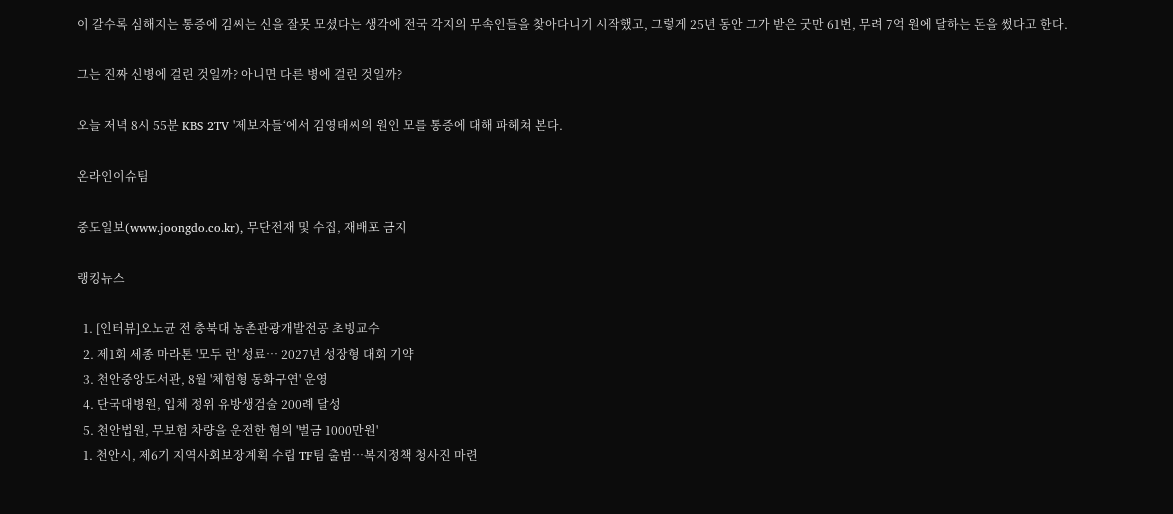이 갈수록 심해지는 통증에 김씨는 신을 잘못 모셨다는 생각에 전국 각지의 무속인들을 찾아다니기 시작했고, 그렇게 25년 동안 그가 받은 굿만 61번, 무려 7억 원에 달하는 돈을 썼다고 한다.

그는 진짜 신병에 걸린 것일까? 아니면 다른 병에 걸린 것일까?

오늘 저녁 8시 55분 KBS 2TV '제보자들‘에서 김영태씨의 원인 모를 통증에 대해 파헤쳐 본다.

온라인이슈팀

중도일보(www.joongdo.co.kr), 무단전재 및 수집, 재배포 금지

랭킹뉴스

  1. [인터뷰]오노균 전 충북대 농촌관광개발전공 초빙교수
  2. 제1회 세종 마라톤 '모두 런' 성료… 2027년 성장형 대회 기약
  3. 천안중앙도서관, 8월 '체험형 동화구연' 운영
  4. 단국대병원, 입체 정위 유방생검술 200례 달성
  5. 천안법원, 무보험 차량을 운전한 혐의 '벌금 1000만원'
  1. 천안시, 제6기 지역사회보장계획 수립 TF팀 출범…복지정책 청사진 마련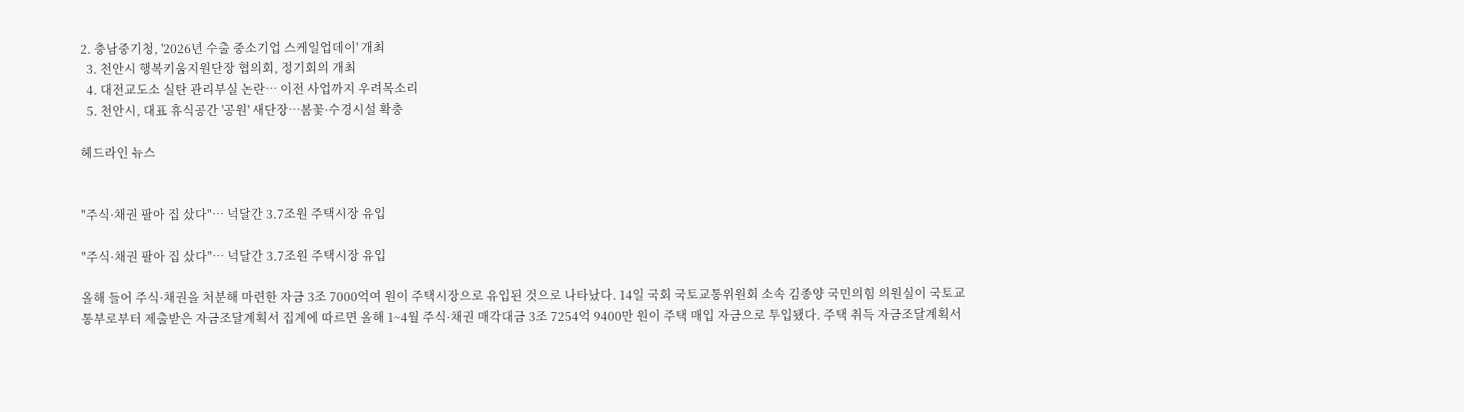2. 충남중기청, '2026년 수출 중소기업 스케일업데이' 개최
  3. 천안시 행복키움지원단장 협의회, 정기회의 개최
  4. 대전교도소 실탄 관리부실 논란… 이전 사업까지 우려목소리
  5. 천안시, 대표 휴식공간 '공원' 새단장…봄꽃·수경시설 확충

헤드라인 뉴스


"주식·채권 팔아 집 샀다"… 넉달간 3.7조원 주택시장 유입

"주식·채권 팔아 집 샀다"… 넉달간 3.7조원 주택시장 유입

올해 들어 주식·채권을 처분해 마련한 자금 3조 7000억여 원이 주택시장으로 유입된 것으로 나타났다. 14일 국회 국토교통위원회 소속 김종양 국민의힘 의원실이 국토교통부로부터 제출받은 자금조달계획서 집계에 따르면 올해 1~4월 주식·채권 매각대금 3조 7254억 9400만 원이 주택 매입 자금으로 투입됐다. 주택 취득 자금조달계획서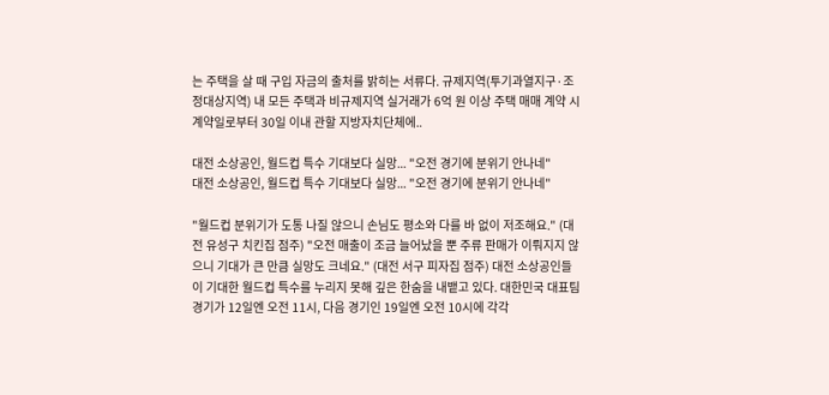는 주택을 살 때 구입 자금의 출처를 밝히는 서류다. 규제지역(투기과열지구·조정대상지역) 내 모든 주택과 비규제지역 실거래가 6억 원 이상 주택 매매 계약 시 계약일로부터 30일 이내 관할 지방자치단체에..

대전 소상공인, 월드컵 특수 기대보다 실망... "오전 경기에 분위기 안나네"
대전 소상공인, 월드컵 특수 기대보다 실망... "오전 경기에 분위기 안나네"

"월드컵 분위기가 도통 나질 않으니 손님도 평소와 다를 바 없이 저조해요." (대전 유성구 치킨집 점주) "오전 매출이 조금 늘어났을 뿐 주류 판매가 이뤄지지 않으니 기대가 큰 만큼 실망도 크네요." (대전 서구 피자집 점주) 대전 소상공인들이 기대한 월드컵 특수를 누리지 못해 깊은 한숨을 내뱉고 있다. 대한민국 대표팀 경기가 12일엔 오전 11시, 다음 경기인 19일엔 오전 10시에 각각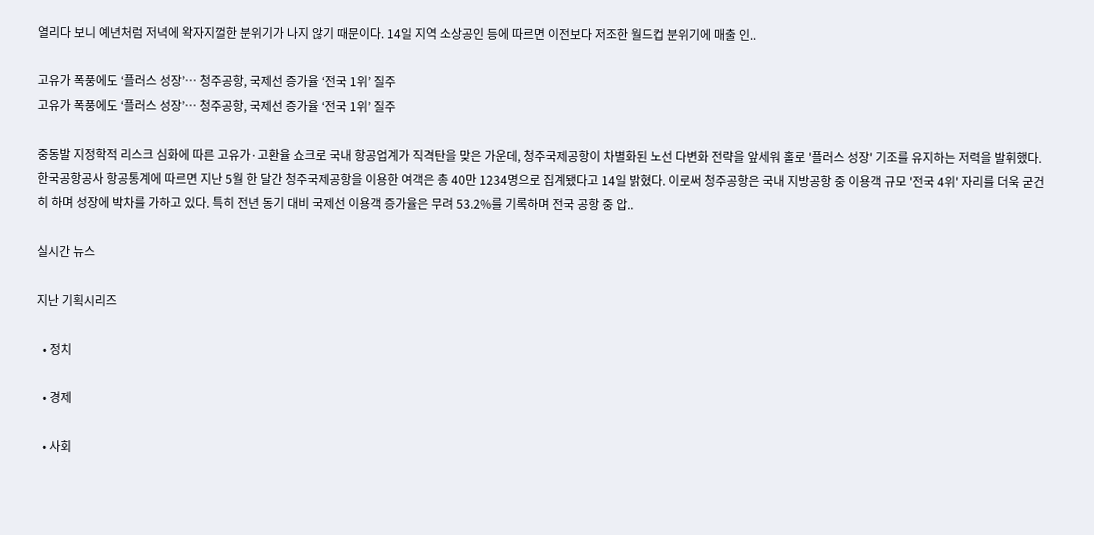열리다 보니 예년처럼 저녁에 왁자지껄한 분위기가 나지 않기 때문이다. 14일 지역 소상공인 등에 따르면 이전보다 저조한 월드컵 분위기에 매출 인..

고유가 폭풍에도 ‘플러스 성장’… 청주공항, 국제선 증가율 ‘전국 1위’ 질주
고유가 폭풍에도 ‘플러스 성장’… 청주공항, 국제선 증가율 ‘전국 1위’ 질주

중동발 지정학적 리스크 심화에 따른 고유가·고환율 쇼크로 국내 항공업계가 직격탄을 맞은 가운데, 청주국제공항이 차별화된 노선 다변화 전략을 앞세워 홀로 '플러스 성장' 기조를 유지하는 저력을 발휘했다. 한국공항공사 항공통계에 따르면 지난 5월 한 달간 청주국제공항을 이용한 여객은 총 40만 1234명으로 집계됐다고 14일 밝혔다. 이로써 청주공항은 국내 지방공항 중 이용객 규모 '전국 4위' 자리를 더욱 굳건히 하며 성장에 박차를 가하고 있다. 특히 전년 동기 대비 국제선 이용객 증가율은 무려 53.2%를 기록하며 전국 공항 중 압..

실시간 뉴스

지난 기획시리즈

  • 정치

  • 경제

  • 사회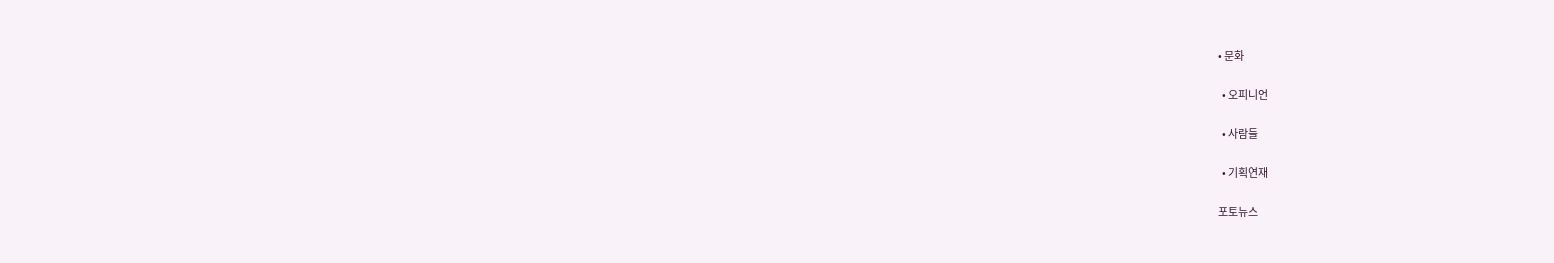• 문화

  • 오피니언

  • 사람들

  • 기획연재

포토뉴스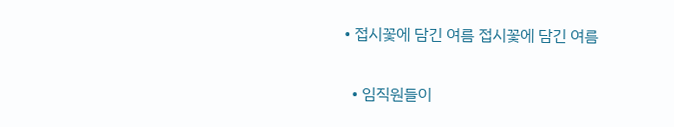• 접시꽃에 담긴 여름 접시꽃에 담긴 여름

  • 임직원들이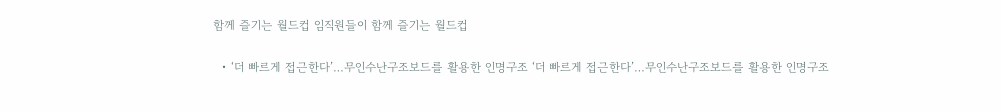함께 즐기는 월드컵 임직원들이 함께 즐기는 월드컵

  • ‘더 빠르게 접근한다’…무인수난구조보드를 활용한 인명구조 ‘더 빠르게 접근한다’…무인수난구조보드를 활용한 인명구조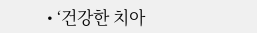• ‘건강한 치아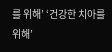를 위해’ ‘건강한 치아를 위해’